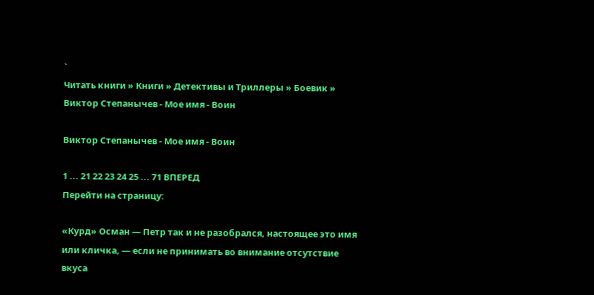`
Читать книги » Книги » Детективы и Триллеры » Боевик » Виктор Степанычев - Мое имя - Воин

Виктор Степанычев - Мое имя - Воин

1 ... 21 22 23 24 25 ... 71 ВПЕРЕД
Перейти на страницу:

«Курд» Осман — Петр так и не разобрался, настоящее это имя или кличка, — если не принимать во внимание отсутствие вкуса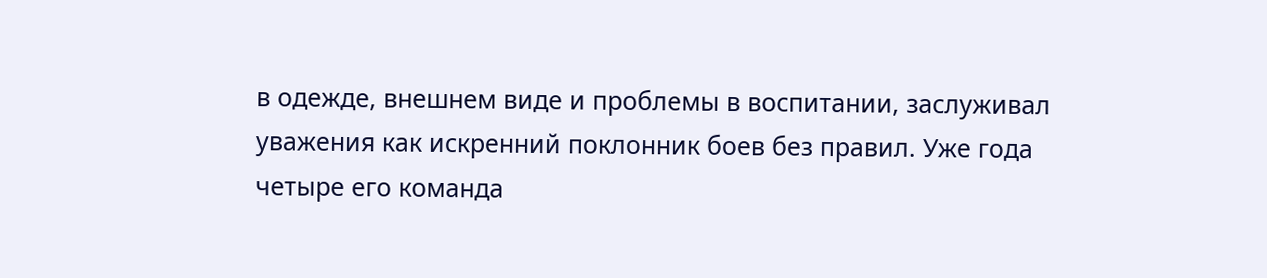в одежде, внешнем виде и проблемы в воспитании, заслуживал уважения как искренний поклонник боев без правил. Уже года четыре его команда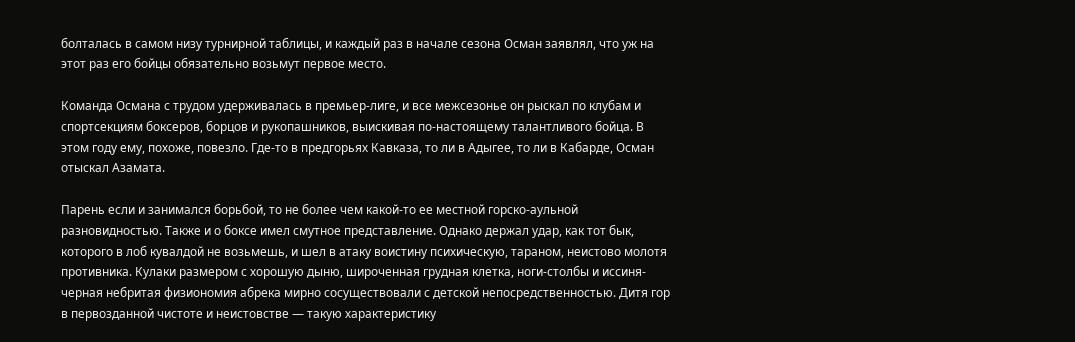болталась в самом низу турнирной таблицы, и каждый раз в начале сезона Осман заявлял, что уж на этот раз его бойцы обязательно возьмут первое место.

Команда Османа с трудом удерживалась в премьер-лиге, и все межсезонье он рыскал по клубам и спортсекциям боксеров, борцов и рукопашников, выискивая по-настоящему талантливого бойца. В этом году ему, похоже, повезло. Где-то в предгорьях Кавказа, то ли в Адыгее, то ли в Кабарде, Осман отыскал Азамата.

Парень если и занимался борьбой, то не более чем какой-то ее местной горско-аульной разновидностью. Также и о боксе имел смутное представление. Однако держал удар, как тот бык, которого в лоб кувалдой не возьмешь, и шел в атаку воистину психическую, тараном, неистово молотя противника. Кулаки размером с хорошую дыню, широченная грудная клетка, ноги-столбы и иссиня-черная небритая физиономия абрека мирно сосуществовали с детской непосредственностью. Дитя гор в первозданной чистоте и неистовстве — такую характеристику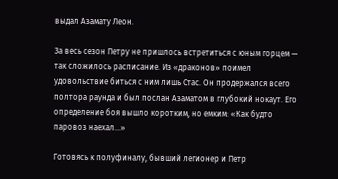выдал Азамату Леон.

За весь сезон Петру не пришлось встретиться с юным горцем — так сложилось расписание. Из «драконов» поимел удовольствие биться с ним лишь Стас. Он продержался всего полтора раунда и был послан Азаматом в глубокий нокаут. Его определение боя вышло коротким, но емким: «Как будто паровоз наехал…»

Готовясь к полуфиналу, бывший легионер и Петр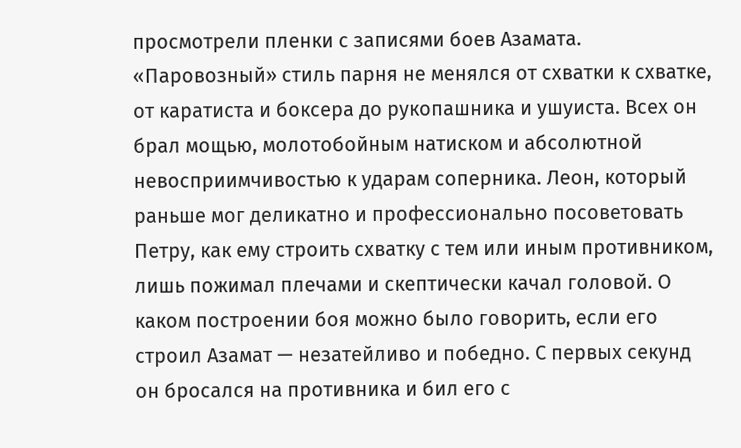просмотрели пленки с записями боев Азамата. «Паровозный» стиль парня не менялся от схватки к схватке, от каратиста и боксера до рукопашника и ушуиста. Всех он брал мощью, молотобойным натиском и абсолютной невосприимчивостью к ударам соперника. Леон, который раньше мог деликатно и профессионально посоветовать Петру, как ему строить схватку с тем или иным противником, лишь пожимал плечами и скептически качал головой. О каком построении боя можно было говорить, если его строил Азамат — незатейливо и победно. С первых секунд он бросался на противника и бил его с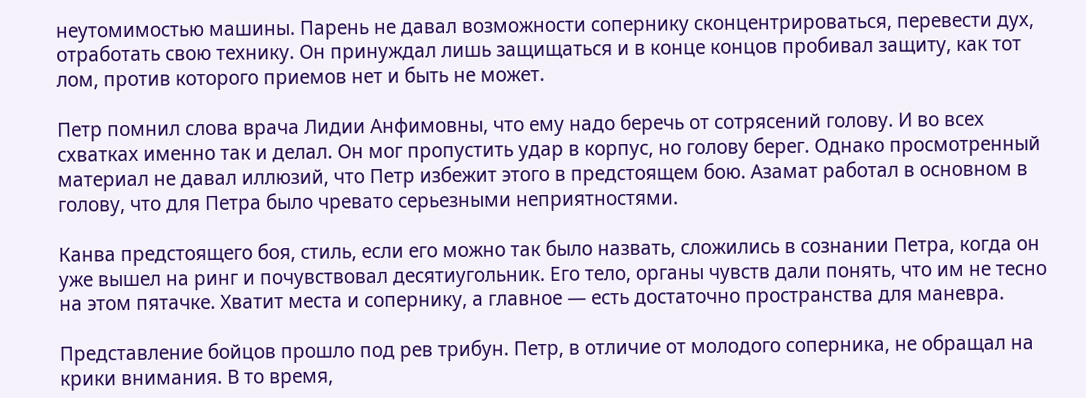неутомимостью машины. Парень не давал возможности сопернику сконцентрироваться, перевести дух, отработать свою технику. Он принуждал лишь защищаться и в конце концов пробивал защиту, как тот лом, против которого приемов нет и быть не может.

Петр помнил слова врача Лидии Анфимовны, что ему надо беречь от сотрясений голову. И во всех схватках именно так и делал. Он мог пропустить удар в корпус, но голову берег. Однако просмотренный материал не давал иллюзий, что Петр избежит этого в предстоящем бою. Азамат работал в основном в голову, что для Петра было чревато серьезными неприятностями.

Канва предстоящего боя, стиль, если его можно так было назвать, сложились в сознании Петра, когда он уже вышел на ринг и почувствовал десятиугольник. Его тело, органы чувств дали понять, что им не тесно на этом пятачке. Хватит места и сопернику, а главное — есть достаточно пространства для маневра.

Представление бойцов прошло под рев трибун. Петр, в отличие от молодого соперника, не обращал на крики внимания. В то время,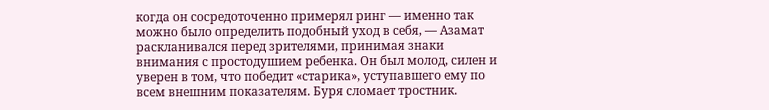когда он сосредоточенно примерял ринг — именно так можно было определить подобный уход в себя, — Азамат раскланивался перед зрителями, принимая знаки внимания с простодушием ребенка. Он был молод, силен и уверен в том, что победит «старика», уступавшего ему по всем внешним показателям. Буря сломает тростник.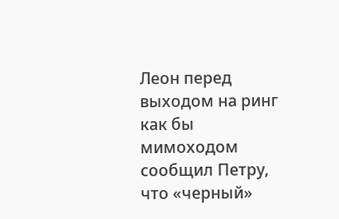Леон перед выходом на ринг как бы мимоходом сообщил Петру, что «черный»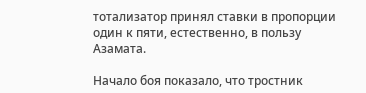тотализатор принял ставки в пропорции один к пяти, естественно, в пользу Азамата.

Начало боя показало, что тростник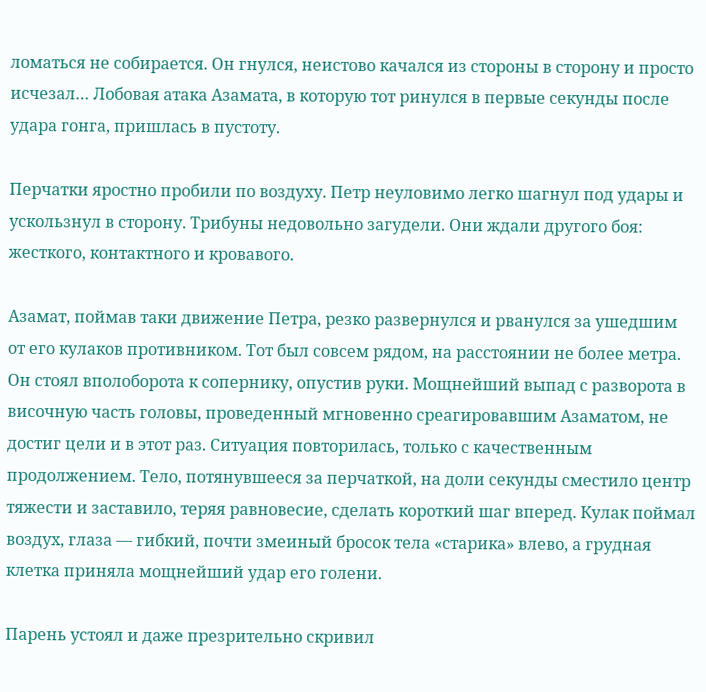ломаться не собирается. Он гнулся, неистово качался из стороны в сторону и просто исчезал… Лобовая атака Азамата, в которую тот ринулся в первые секунды после удара гонга, пришлась в пустоту.

Перчатки яростно пробили по воздуху. Петр неуловимо легко шагнул под удары и ускользнул в сторону. Трибуны недовольно загудели. Они ждали другого боя: жесткого, контактного и кровавого.

Азамат, поймав таки движение Петра, резко развернулся и рванулся за ушедшим от его кулаков противником. Тот был совсем рядом, на расстоянии не более метра. Он стоял вполоборота к сопернику, опустив руки. Мощнейший выпад с разворота в височную часть головы, проведенный мгновенно среагировавшим Азаматом, не достиг цели и в этот раз. Ситуация повторилась, только с качественным продолжением. Тело, потянувшееся за перчаткой, на доли секунды сместило центр тяжести и заставило, теряя равновесие, сделать короткий шаг вперед. Кулак поймал воздух, глаза — гибкий, почти змеиный бросок тела «старика» влево, а грудная клетка приняла мощнейший удар его голени.

Парень устоял и даже презрительно скривил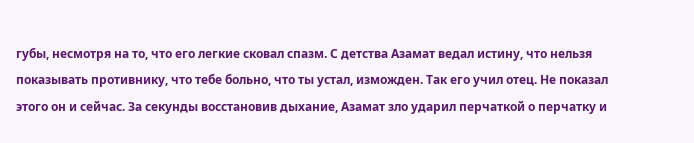губы, несмотря на то, что его легкие сковал спазм. С детства Азамат ведал истину, что нельзя показывать противнику, что тебе больно, что ты устал, изможден. Так его учил отец. Не показал этого он и сейчас. За секунды восстановив дыхание, Азамат зло ударил перчаткой о перчатку и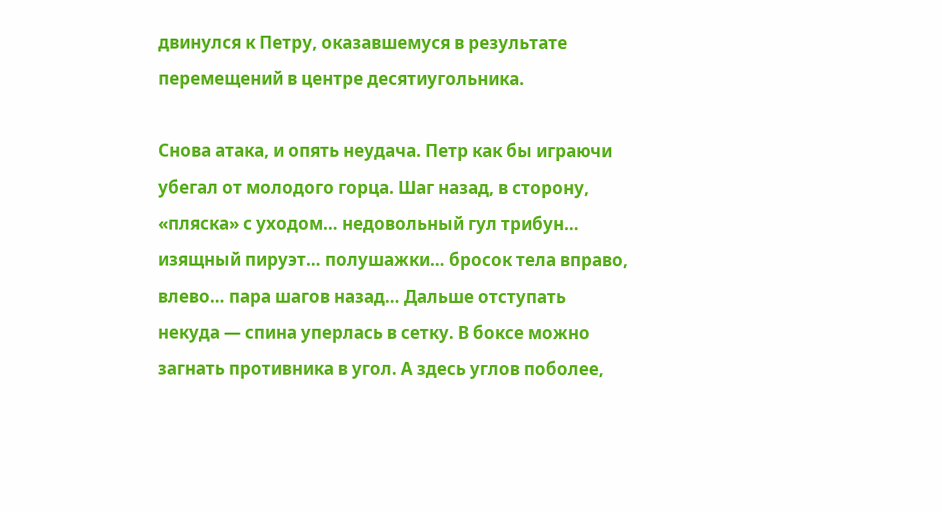двинулся к Петру, оказавшемуся в результате перемещений в центре десятиугольника.

Снова атака, и опять неудача. Петр как бы играючи убегал от молодого горца. Шаг назад, в сторону, «пляска» с уходом… недовольный гул трибун… изящный пируэт… полушажки… бросок тела вправо, влево… пара шагов назад… Дальше отступать некуда — спина уперлась в сетку. В боксе можно загнать противника в угол. А здесь углов поболее,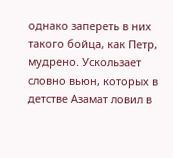однако запереть в них такого бойца, как Петр, мудрено. Ускользает словно вьюн, которых в детстве Азамат ловил в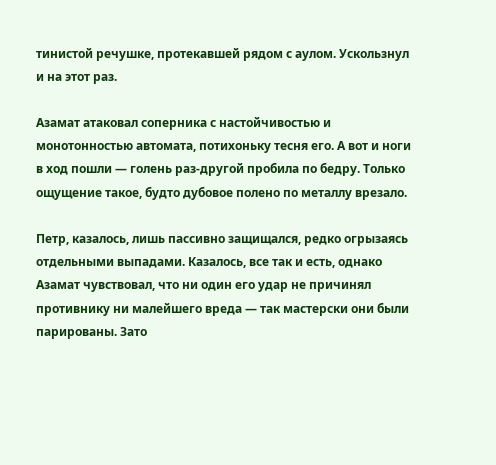тинистой речушке, протекавшей рядом с аулом. Ускользнул и на этот раз.

Азамат атаковал соперника с настойчивостью и монотонностью автомата, потихоньку тесня его. А вот и ноги в ход пошли — голень раз-другой пробила по бедру. Только ощущение такое, будто дубовое полено по металлу врезало.

Петр, казалось, лишь пассивно защищался, редко огрызаясь отдельными выпадами. Казалось, все так и есть, однако Азамат чувствовал, что ни один его удар не причинял противнику ни малейшего вреда — так мастерски они были парированы. Зато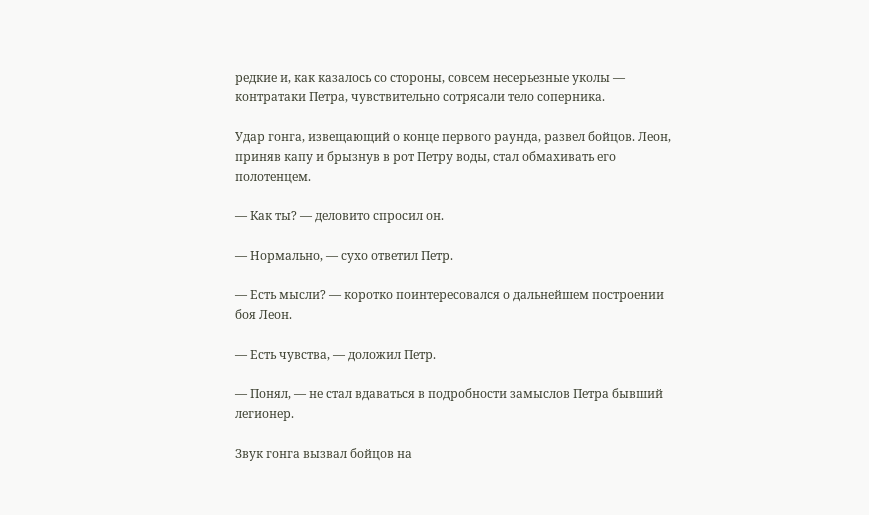редкие и, как казалось со стороны, совсем несерьезные уколы — контратаки Петра, чувствительно сотрясали тело соперника.

Удар гонга, извещающий о конце первого раунда, развел бойцов. Леон, приняв капу и брызнув в рот Петру воды, стал обмахивать его полотенцем.

— Как ты? — деловито спросил он.

— Нормально, — сухо ответил Петр.

— Есть мысли? — коротко поинтересовался о дальнейшем построении боя Леон.

— Есть чувства, — доложил Петр.

— Понял, — не стал вдаваться в подробности замыслов Петра бывший легионер.

Звук гонга вызвал бойцов на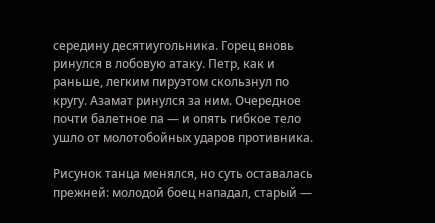середину десятиугольника. Горец вновь ринулся в лобовую атаку. Петр, как и раньше, легким пируэтом скользнул по кругу. Азамат ринулся за ним. Очередное почти балетное па — и опять гибкое тело ушло от молотобойных ударов противника.

Рисунок танца менялся, но суть оставалась прежней: молодой боец нападал, старый —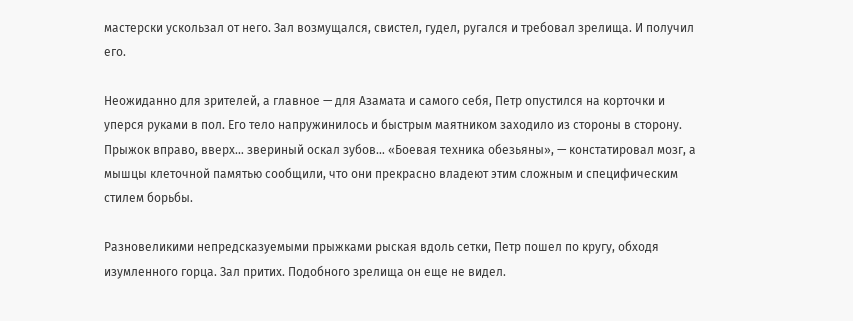мастерски ускользал от него. Зал возмущался, свистел, гудел, ругался и требовал зрелища. И получил его.

Неожиданно для зрителей, а главное — для Азамата и самого себя, Петр опустился на корточки и уперся руками в пол. Его тело напружинилось и быстрым маятником заходило из стороны в сторону. Прыжок вправо, вверх… звериный оскал зубов… «Боевая техника обезьяны», — констатировал мозг, а мышцы клеточной памятью сообщили, что они прекрасно владеют этим сложным и специфическим стилем борьбы.

Разновеликими непредсказуемыми прыжками рыская вдоль сетки, Петр пошел по кругу, обходя изумленного горца. Зал притих. Подобного зрелища он еще не видел.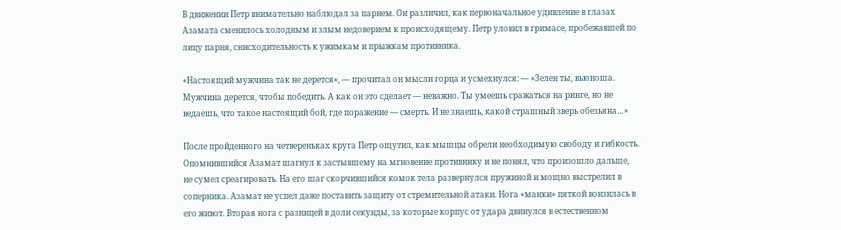В движении Петр внимательно наблюдал за парнем. Он различил, как первоначальное удивление в глазах Азамата сменилось холодным и злым недоверием к происходящему. Петр уловил в гримасе, пробежавшей по лицу парня, снисходительность к ужимкам и прыжкам противника.

«Настоящий мужчина так не дерется», — прочитал он мысли горца и усмехнулся: — «Зелен ты, вьюноша. Мужчина дерется, чтобы победить. А как он это сделает — неважно. Ты умеешь сражаться на ринге, но не ведаешь, что такое настоящий бой, где поражение — смерть. И не знаешь, какой страшный зверь обезьяна…»

После пройденного на четвереньках круга Петр ощутил, как мышцы обрели необходимую свободу и гибкость. Опомнившийся Азамат шагнул к застывшему на мгновение противнику и не понял, что произошло дальше, не сумел среагировать. На его шаг скорчившийся комок тела развернулся пружиной и мощно выстрелил в соперника. Азамат не успел даже поставить защиту от стремительной атаки. Нога «манки» пяткой вонзилась в его живот. Вторая нога с разницей в доли секунды, за которые корпус от удара двинулся в естественном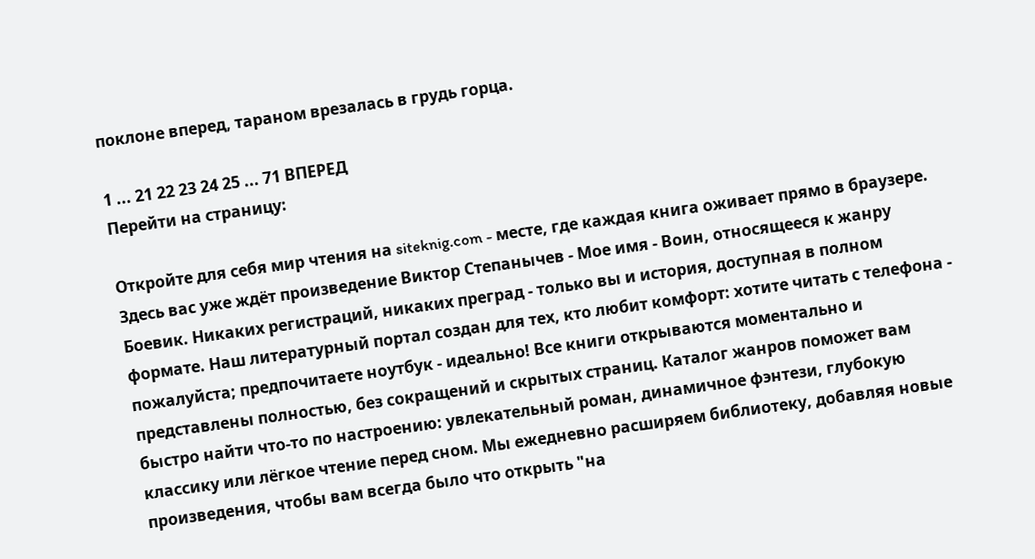поклоне вперед, тараном врезалась в грудь горца.

1 ... 21 22 23 24 25 ... 71 ВПЕРЕД
Перейти на страницу:

Откройте для себя мир чтения на siteknig.com - месте, где каждая книга оживает прямо в браузере. Здесь вас уже ждёт произведение Виктор Степанычев - Мое имя - Воин, относящееся к жанру Боевик. Никаких регистраций, никаких преград - только вы и история, доступная в полном формате. Наш литературный портал создан для тех, кто любит комфорт: хотите читать с телефона - пожалуйста; предпочитаете ноутбук - идеально! Все книги открываются моментально и представлены полностью, без сокращений и скрытых страниц. Каталог жанров поможет вам быстро найти что-то по настроению: увлекательный роман, динамичное фэнтези, глубокую классику или лёгкое чтение перед сном. Мы ежедневно расширяем библиотеку, добавляя новые произведения, чтобы вам всегда было что открыть "на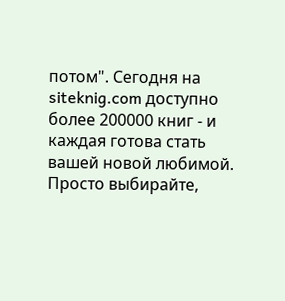потом". Сегодня на siteknig.com доступно более 200000 книг - и каждая готова стать вашей новой любимой. Просто выбирайте,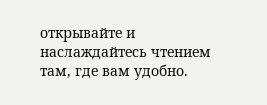открывайте и наслаждайтесь чтением там, где вам удобно.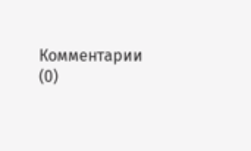Комментарии (0)